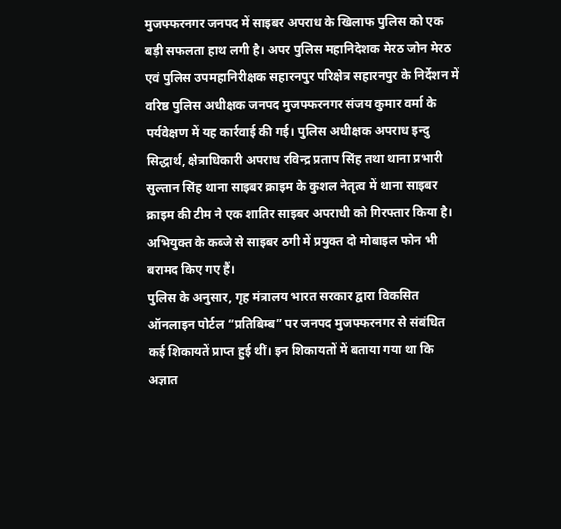मुजफ्फरनगर जनपद में साइबर अपराध के खिलाफ पुलिस को एक बड़ी सफलता हाथ लगी है। अपर पुलिस महानिदेशक मेरठ जोन मेरठ एवं पुलिस उपमहानिरीक्षक सहारनपुर परिक्षेत्र सहारनपुर के निर्देशन में वरिष्ठ पुलिस अधीक्षक जनपद मुजफ्फरनगर संजय कुमार वर्मा के पर्यवेक्षण में यह कार्रवाई की गई। पुलिस अधीक्षक अपराध इन्दु सिद्धार्थ, क्षेत्राधिकारी अपराध रविन्द्र प्रताप सिंह तथा थाना प्रभारी सुल्तान सिंह थाना साइबर क्राइम के कुशल नेतृत्व में थाना साइबर क्राइम की टीम ने एक शातिर साइबर अपराधी को गिरफ्तार किया है। अभियुक्त के कब्जे से साइबर ठगी में प्रयुक्त दो मोबाइल फोन भी बरामद किए गए हैं।
पुलिस के अनुसार, गृह मंत्रालय भारत सरकार द्वारा विकसित ऑनलाइन पोर्टल “प्रतिबिम्ब” पर जनपद मुजफ्फरनगर से संबंधित कई शिकायतें प्राप्त हुई थीं। इन शिकायतों में बताया गया था कि अज्ञात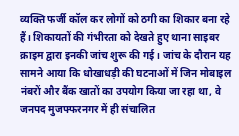व्यक्ति फर्जी कॉल कर लोगों को ठगी का शिकार बना रहे हैं। शिकायतों की गंभीरता को देखते हुए थाना साइबर क्राइम द्वारा इनकी जांच शुरू की गई। जांच के दौरान यह सामने आया कि धोखाधड़ी की घटनाओं में जिन मोबाइल नंबरों और बैंक खातों का उपयोग किया जा रहा था, वे जनपद मुजफ्फरनगर में ही संचालित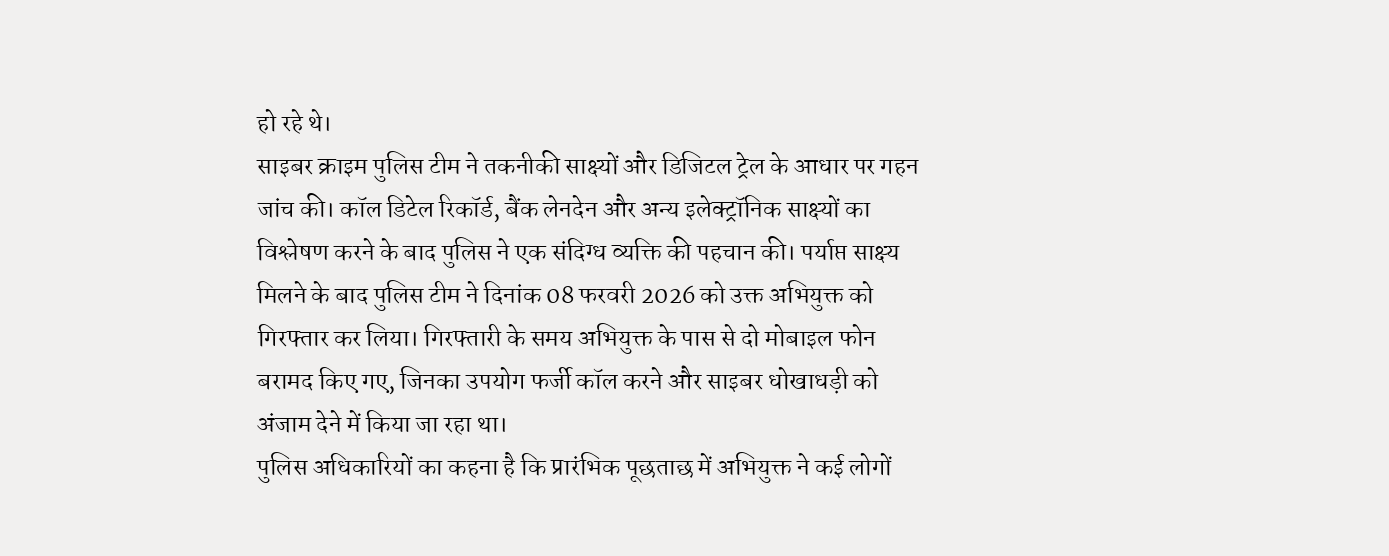हो रहे थे।
साइबर क्राइम पुलिस टीम ने तकनीकी साक्ष्यों और डिजिटल ट्रेल के आधार पर गहन जांच की। कॉल डिटेल रिकॉर्ड, बैंक लेनदेन और अन्य इलेक्ट्रॉनिक साक्ष्यों का विश्लेषण करने के बाद पुलिस ने एक संदिग्ध व्यक्ति की पहचान की। पर्याप्त साक्ष्य मिलने के बाद पुलिस टीम ने दिनांक 08 फरवरी 2026 को उक्त अभियुक्त को गिरफ्तार कर लिया। गिरफ्तारी के समय अभियुक्त के पास से दो मोबाइल फोन बरामद किए गए, जिनका उपयोग फर्जी कॉल करने और साइबर धोखाधड़ी को अंजाम देने में किया जा रहा था।
पुलिस अधिकारियों का कहना है कि प्रारंभिक पूछताछ में अभियुक्त ने कई लोगों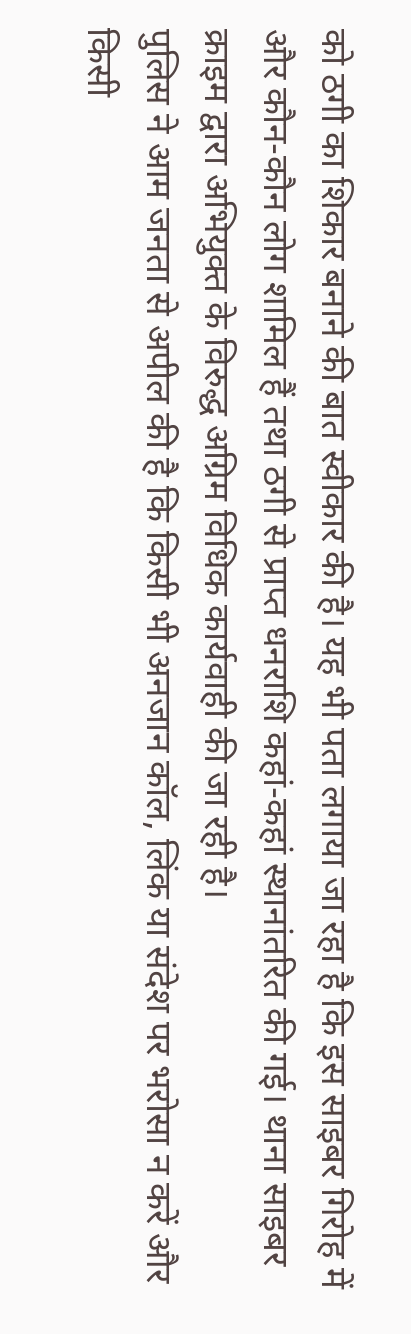को ठगी का शिकार बनाने की बात स्वीकार की है। यह भी पता लगाया जा रहा है कि इस साइबर गिरोह में और कौन-कौन लोग शामिल हैं तथा ठगी से प्राप्त धनराशि कहां-कहां स्थानांतरित की गई। थाना साइबर क्राइम द्वारा अभियुक्त के विरुद्ध अग्रिम विधिक कार्यवाही की जा रही है।
पुलिस ने आम जनता से अपील की है कि किसी भी अनजान कॉल, लिंक या संदेश पर भरोसा न करें और किसी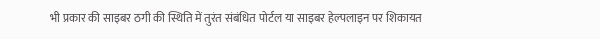भी प्रकार की साइबर ठगी की स्थिति में तुरंत संबंधित पोर्टल या साइबर हेल्पलाइन पर शिकायत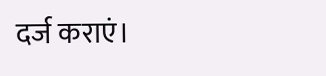दर्ज कराएं।